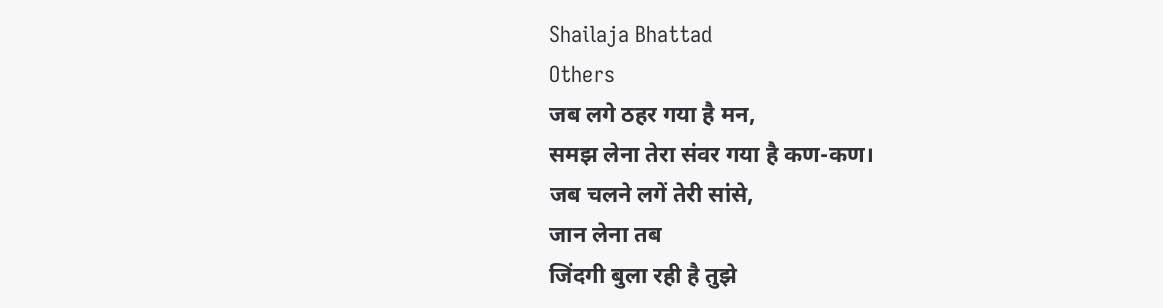Shailaja Bhattad
Others
जब लगे ठहर गया है मन,
समझ लेना तेरा संवर गया है कण-कण।
जब चलने लगें तेरी सांसे,
जान लेना तब
जिंदगी बुला रही है तुझे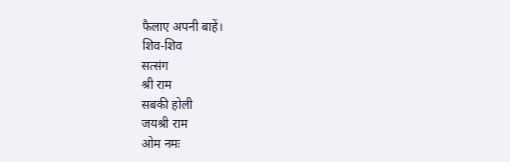फैलाए अपनी बाहें।
शिव-शिव
सत्संग
श्री राम
सबकी होली
जयश्री राम
ओम नमः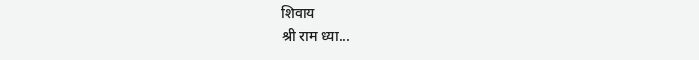शिवाय
श्री राम ध्या...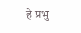हे प्रभु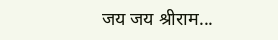जय जय श्रीराम...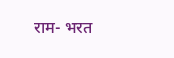राम- भरत